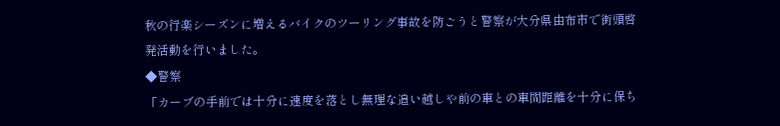秋の行楽シーズンに増えるバイクのツーリング事故を防ごうと警察が大分県由布市で街頭啓発活動を行いました。
◆警察
「カーブの手前では十分に速度を落とし無理な追い越しや前の車との車間距離を十分に保ち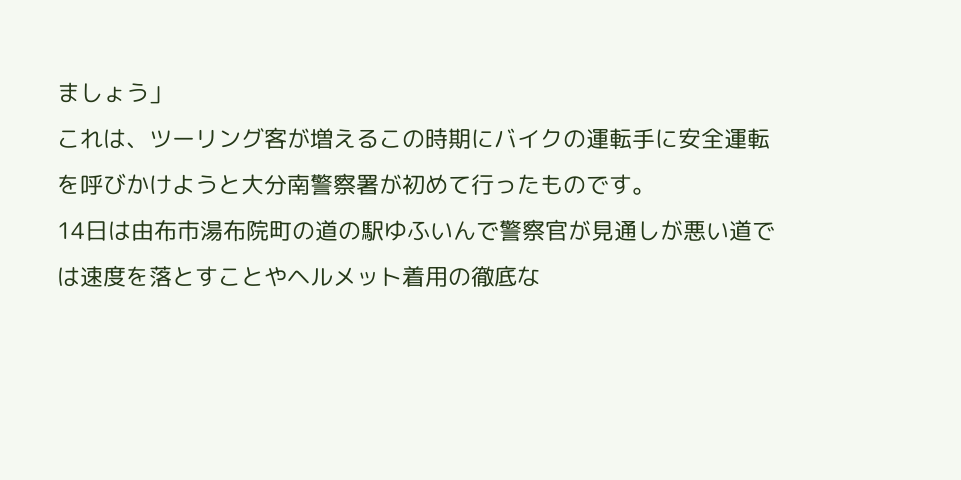ましょう」
これは、ツーリング客が増えるこの時期にバイクの運転手に安全運転を呼びかけようと大分南警察署が初めて行ったものです。
14日は由布市湯布院町の道の駅ゆふいんで警察官が見通しが悪い道では速度を落とすことやヘルメット着用の徹底な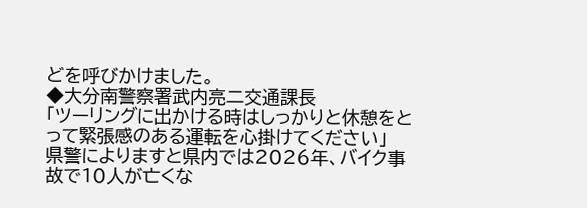どを呼びかけました。
◆大分南警察署武内亮二交通課長
「ツーリングに出かける時はしっかりと休憩をとって緊張感のある運転を心掛けてください」
県警によりますと県内では2026年、バイク事故で10人が亡くな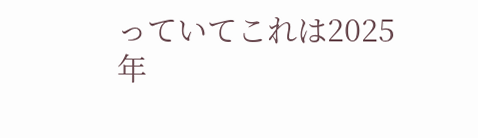っていてこれは2025年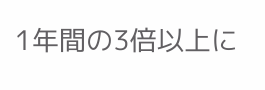1年間の3倍以上に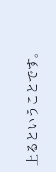上るということです。